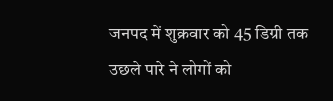जनपद में शुक्रवार को 45 डिग्री तक उछले पारे ने लोगों को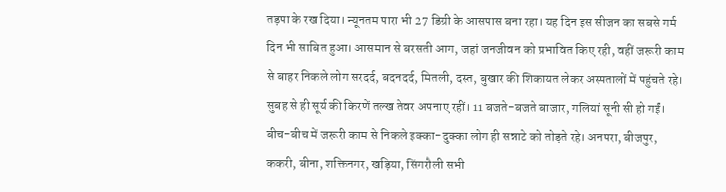तड़पा के रख दिया। न्यूनतम पारा भी 27 डिग्री के आसपास बना रहा। यह दिन इस सीजन का सबसे गर्म दिन भी साबित हुआ। आसमान से बरसती आग, जहां जनजीवन को प्रभावित किए रही, वहीं जरूरी काम से बाहर निकले लोग सरदर्द, बदनदर्द, मितली, दस्त, बुखार की शिकायत लेकर अस्पतालों में पहुंचते रहे।
सुबह से ही सूर्य की किरणें तल्ख तेवर अपनाए रहीं। 11 बजते-बजते बाजार, गलियां सूनी सी हो गईं। बीच-बीच में जरूरी काम से निकले इक्का-दुक्का लोग ही सन्नाटे को तोड़ते रहे। अनपरा, बीजपुर, ककरी, बीना, शक्तिनगर, खड़िया, सिंगरौली सभी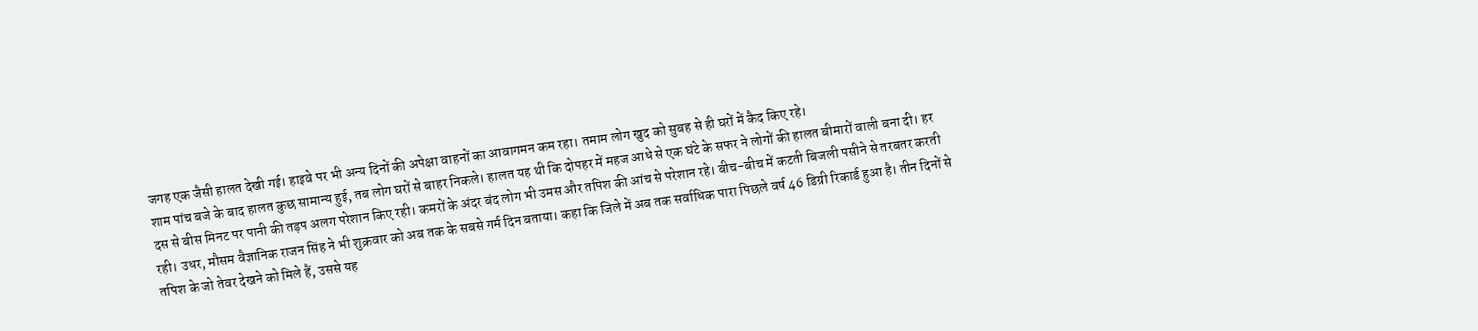जगह एक जैसी हालत देखी गई। हाइवे पर भी अन्य दिनों की अपेक्षा वाहनों का आवागमन कम रहा। तमाम लोग खुद को सुबह से ही घरों में कैद किए रहे।
शाम पांच बजे के बाद हालत कुछ सामान्य हुई, तब लोग घरों से बाहर निकले। हालत यह थी कि दोपहर में महज आधे से एक घंटे के सफर ने लोगों की हालत बीमारों वाली बना दी। हर दस से बीस मिनट पर पानी की तड़प अलग परेशान किए रही। कमरों के अंदर बंद लोग भी उमस और तपिश की आंच से परेशान रहे। बीच-बीच में कटती बिजली पसीने से तरबतर करती रही। उधर, मौसम वैज्ञानिक राजन सिंह ने भी शुक्रवार को अब तक के सबसे गर्म दिन बताया। कहा कि जिले में अब तक सर्वाधिक पारा पिछले वर्ष 46 डिग्री रिकार्ड हुआ है। तीन दिनों से तपिश के जो तेवर देखने को मिले हैं, उससे यह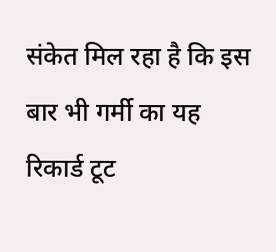संकेत मिल रहा है कि इस बार भी गर्मी का यह रिकार्ड टूट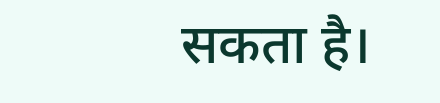सकता है।